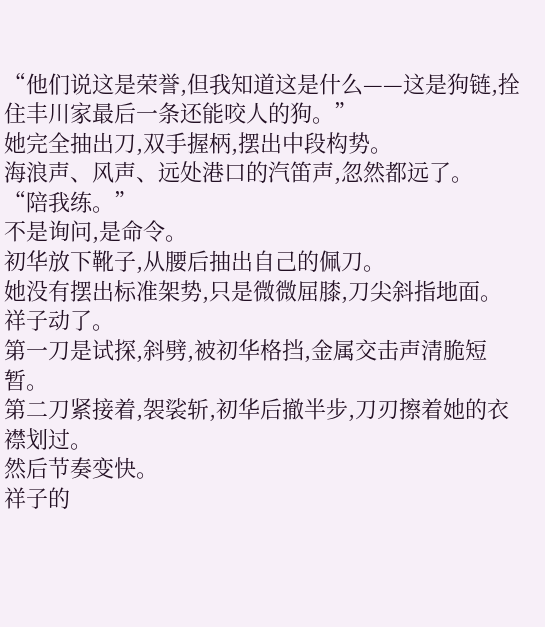“他们说这是荣誉,但我知道这是什么——这是狗链,拴住丰川家最后一条还能咬人的狗。”
她完全抽出刀,双手握柄,摆出中段构势。
海浪声、风声、远处港口的汽笛声,忽然都远了。
“陪我练。”
不是询问,是命令。
初华放下靴子,从腰后抽出自己的佩刀。
她没有摆出标准架势,只是微微屈膝,刀尖斜指地面。
祥子动了。
第一刀是试探,斜劈,被初华格挡,金属交击声清脆短暂。
第二刀紧接着,袈裟斩,初华后撤半步,刀刃擦着她的衣襟划过。
然后节奏变快。
祥子的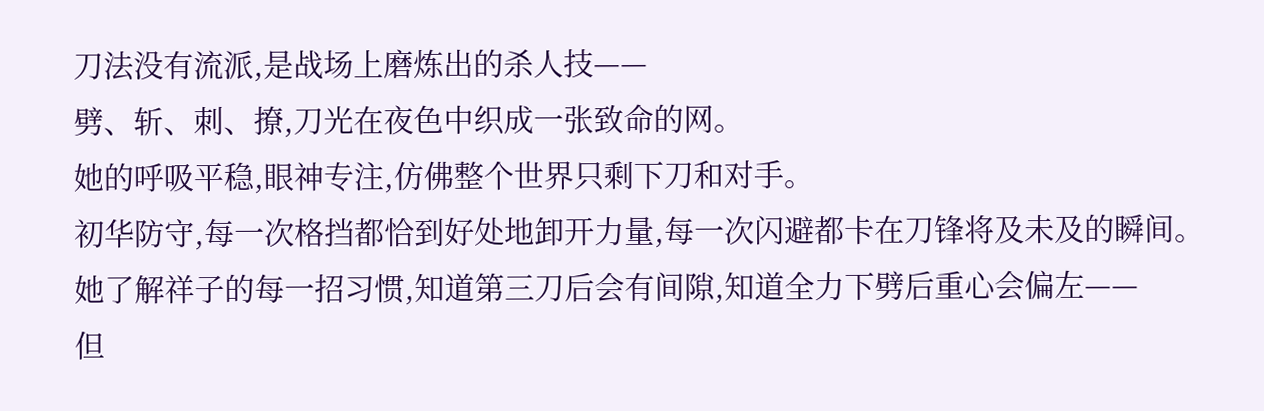刀法没有流派,是战场上磨炼出的杀人技——
劈、斩、刺、撩,刀光在夜色中织成一张致命的网。
她的呼吸平稳,眼神专注,仿佛整个世界只剩下刀和对手。
初华防守,每一次格挡都恰到好处地卸开力量,每一次闪避都卡在刀锋将及未及的瞬间。
她了解祥子的每一招习惯,知道第三刀后会有间隙,知道全力下劈后重心会偏左——
但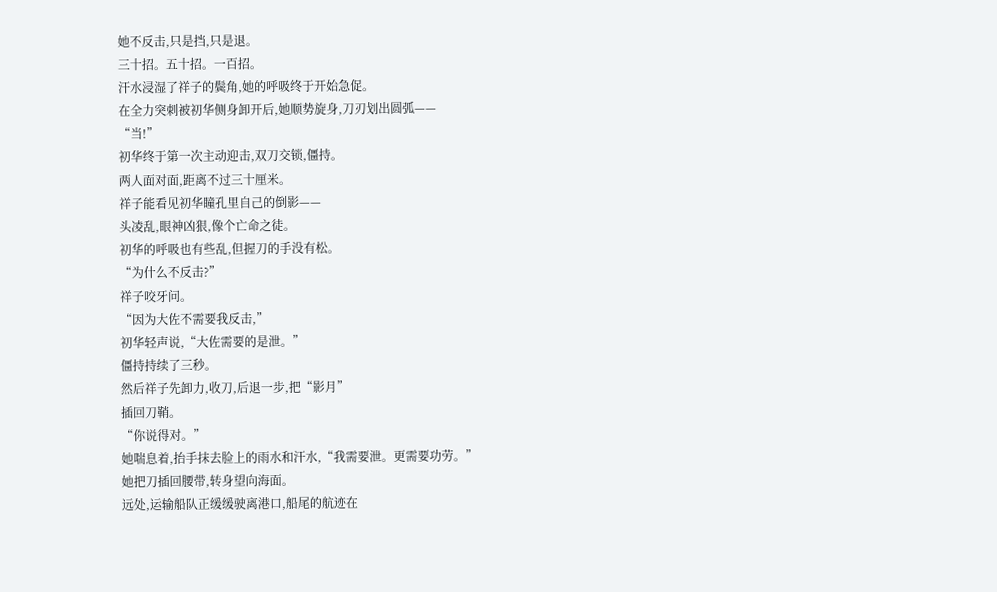她不反击,只是挡,只是退。
三十招。五十招。一百招。
汗水浸湿了祥子的鬓角,她的呼吸终于开始急促。
在全力突刺被初华侧身卸开后,她顺势旋身,刀刃划出圆弧——
“当!”
初华终于第一次主动迎击,双刀交锁,僵持。
两人面对面,距离不过三十厘米。
祥子能看见初华瞳孔里自己的倒影——
头凌乱,眼神凶狠,像个亡命之徒。
初华的呼吸也有些乱,但握刀的手没有松。
“为什么不反击?”
祥子咬牙问。
“因为大佐不需要我反击,”
初华轻声说,“大佐需要的是泄。”
僵持持续了三秒。
然后祥子先卸力,收刀,后退一步,把“影月”
插回刀鞘。
“你说得对。”
她喘息着,抬手抹去脸上的雨水和汗水,“我需要泄。更需要功劳。”
她把刀插回腰带,转身望向海面。
远处,运输船队正缓缓驶离港口,船尾的航迹在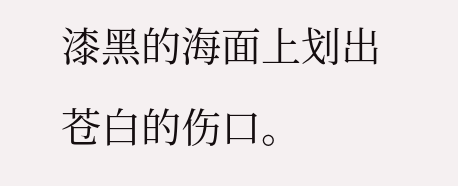漆黑的海面上划出苍白的伤口。